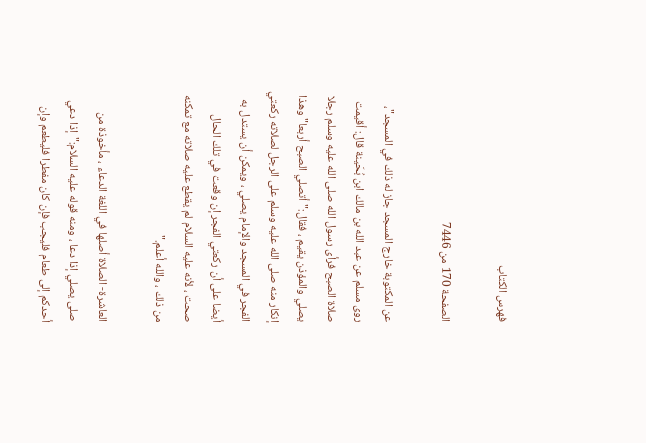فهرس الكتاب

الصفحة 170 من 7446

عن المكتوبة خارج المسجد جاز له ذلك في المسجد"، روى مسلم عن عبد الله بن مالك ابن بُحَينة قال: أقيمت صلاة الصبح فرأى رسول الله صلى الله عليه وسلم رجلا يصلي والمؤذن يقيم ، فقال:"أتصلي الصبح أربعا"وهذا إنكار منه صلى الله عليه وسلم على الرجل لصلاته ركعتي الفجر في المسجد والإمام يصلي ، ويمكن أن يستدل به أيضا على أن ركعتي الفجر إن وقعت في تلك الحال صحت ، لأنه عليه السلام لم يقطع عليه صلاته مع تمكنه من ذلك ، والله أعلم."

العاشرة- الصلاة أصلها في اللغة الدعاء ، مأخوذة من صلى يصلي إذا دعا ، ومنه قوله عليه السلام:"إذا دعي أحدكم إلى طعام فليجب فإن كان مفطرا فليطعم وإن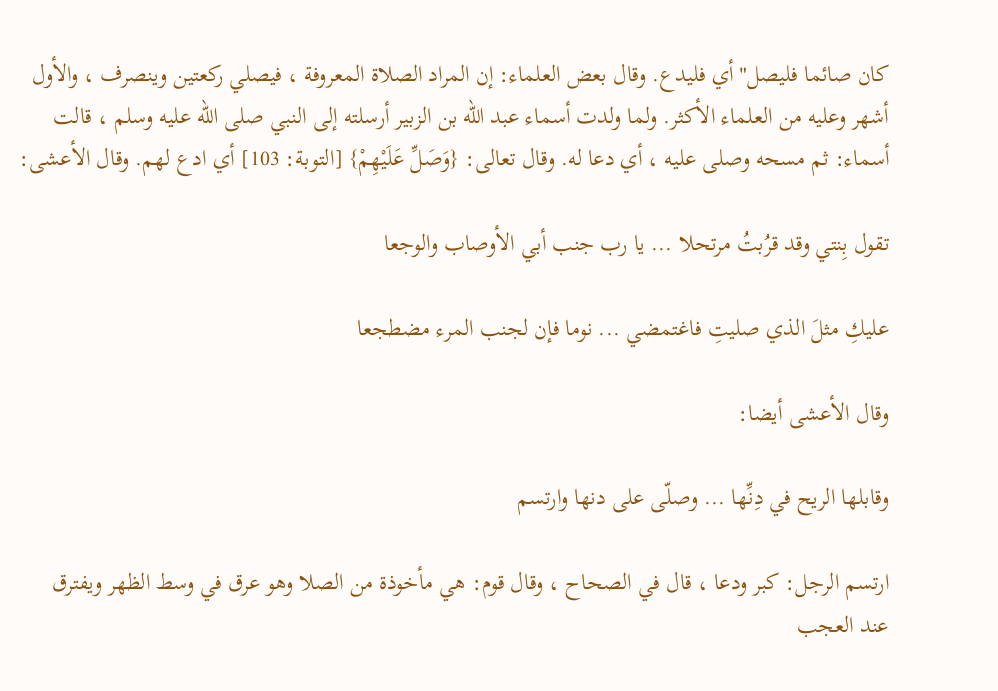كان صائما فليصل"أي فليدع. وقال بعض العلماء: إن المراد الصلاة المعروفة ، فيصلي ركعتين وينصرف ، والأول أشهر وعليه من العلماء الأكثر. ولما ولدت أسماء عبد الله بن الزبير أرسلته إلى النبي صلى الله عليه وسلم ، قالت أسماء: ثم مسحه وصلى عليه ، أي دعا له. وقال تعالى: {وَصَلِّ عَلَيْهِمْ} [التوبة: 103] أي ادع لهم. وقال الأعشى:

تقول بِنتي وقد قرُبتُ مرتحلا ... يا رب جنب أبي الأوصاب والوجعا

عليكِ مثلَ الذي صليتِ فاغتمضي ... نوما فإن لجنب المرء مضطجعا

وقال الأعشى أيضا:

وقابلها الريح في دِنِّها ... وصلّى على دنها وارتسم

ارتسم الرجل: كبر ودعا ، قال في الصحاح ، وقال قوم: هي مأخوذة من الصلا وهو عرق في وسط الظهر ويفترق عند العجب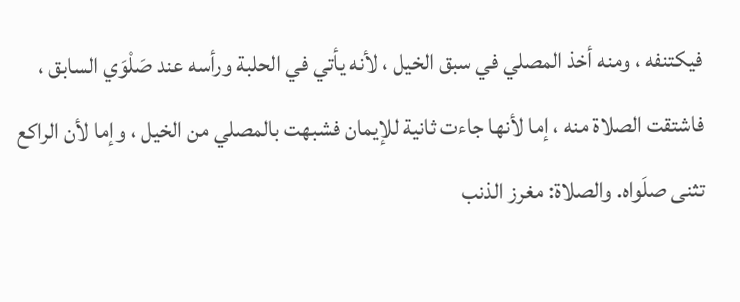فيكتنفه ، ومنه أخذ المصلي في سبق الخيل ، لأنه يأتي في الحلبة ورأسه عند صَلْوَي السابق ، فاشتقت الصلاة منه ، إما لأنها جاءت ثانية للإيمان فشبهت بالمصلي من الخيل ، وإما لأن الراكع تثنى صلَواه. والصلاة: مغرز الذنب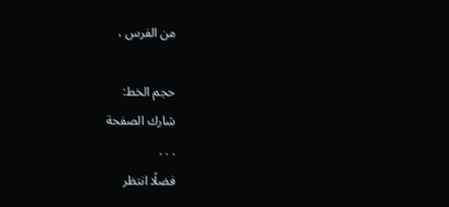من الفرس ،

حجم الخط:
شارك الصفحة
. . .
فضلًا انتظر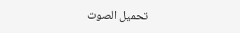تحميل الصوت